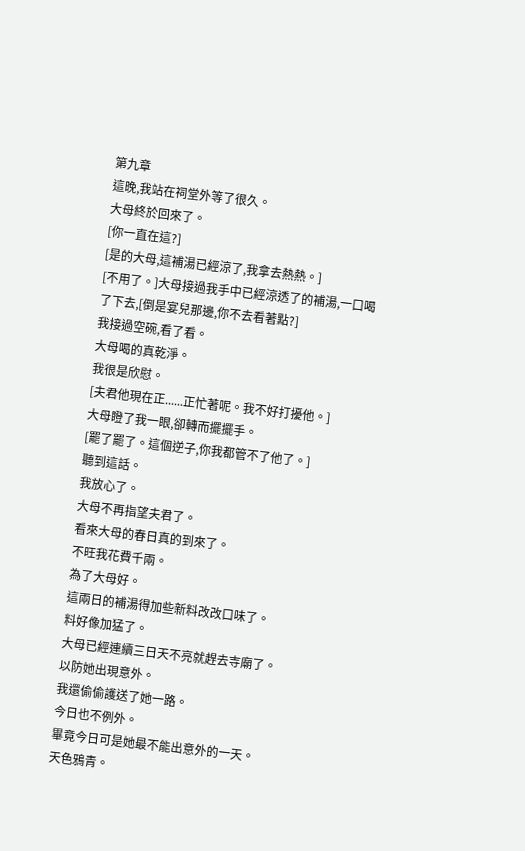第九章
這晚,我站在祠堂外等了很久。
大母終於回來了。
[你一直在這?]
[是的大母,這補湯已經涼了,我拿去熱熱。]
[不用了。]大母接過我手中已經涼透了的補湯,一口喝了下去,[倒是宴兒那邊,你不去看著點?]
我接過空碗,看了看。
大母喝的真乾淨。
我很是欣慰。
[夫君他現在正......正忙著呢。我不好打擾他。]
大母瞪了我一眼,卻轉而擺擺手。
[罷了罷了。這個逆子,你我都管不了他了。]
聽到這話。
我放心了。
大母不再指望夫君了。
看來大母的春日真的到來了。
不旺我花費千兩。
為了大母好。
這兩日的補湯得加些新料改改口味了。
料好像加猛了。
大母已經連續三日天不亮就趕去寺廟了。
以防她出現意外。
我還偷偷護送了她一路。
今日也不例外。
畢竟今日可是她最不能出意外的一天。
天色鴉青。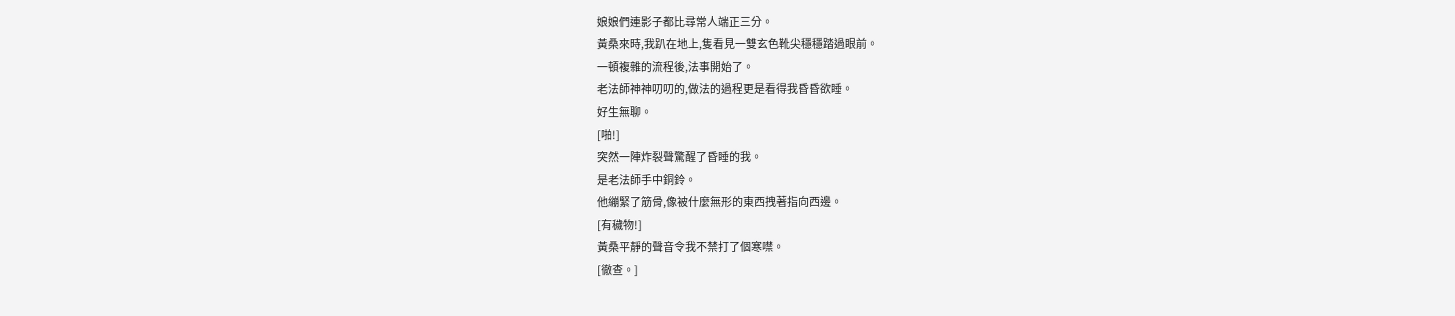娘娘們連影子都比尋常人端正三分。
黃桑來時,我趴在地上,隻看見一雙玄色靴尖穩穩踏過眼前。
一頓複雜的流程後,法事開始了。
老法師神神叨叨的,做法的過程更是看得我昏昏欲睡。
好生無聊。
[啪!]
突然一陣炸裂聲驚醒了昏睡的我。
是老法師手中銅鈴。
他繃緊了筋骨,像被什麼無形的東西拽著指向西邊。
[有穢物!]
黃桑平靜的聲音令我不禁打了個寒噤。
[徹查。]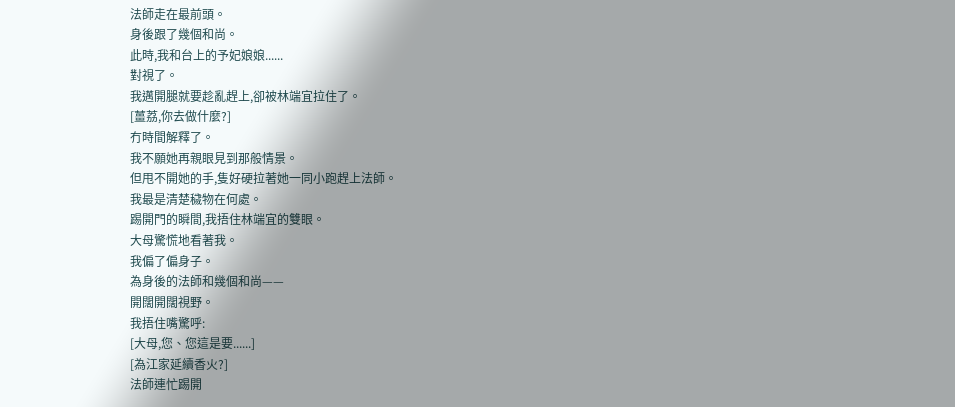法師走在最前頭。
身後跟了幾個和尚。
此時,我和台上的予妃娘娘......
對視了。
我邁開腿就要趁亂趕上,卻被林端宜拉住了。
[薑荔,你去做什麼?]
冇時間解釋了。
我不願她再親眼見到那般情景。
但甩不開她的手,隻好硬拉著她一同小跑趕上法師。
我最是清楚穢物在何處。
踢開門的瞬間,我捂住林端宜的雙眼。
大母驚慌地看著我。
我偏了偏身子。
為身後的法師和幾個和尚——
開闊開闊視野。
我捂住嘴驚呼:
[大母,您、您這是要......]
[為江家延續香火?]
法師連忙踢開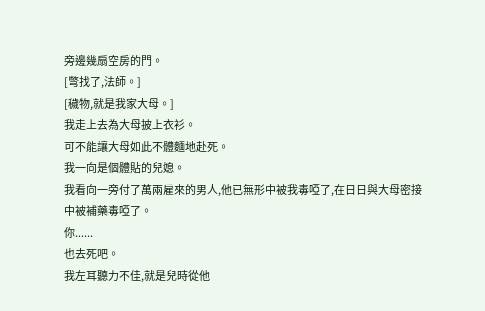旁邊幾扇空房的門。
[彆找了,法師。]
[穢物,就是我家大母。]
我走上去為大母披上衣衫。
可不能讓大母如此不體麵地赴死。
我一向是個體貼的兒媳。
我看向一旁付了萬兩雇來的男人,他已無形中被我毒啞了,在日日與大母密接中被補藥毒啞了。
你......
也去死吧。
我左耳聽力不佳,就是兒時從他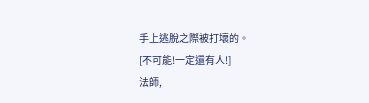手上逃脫之際被打壞的。
[不可能!一定還有人!]
法師,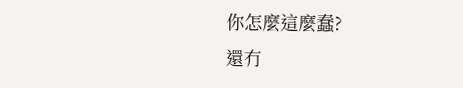你怎麼這麼蠢?
還冇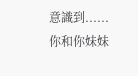意識到......
你和你妹妹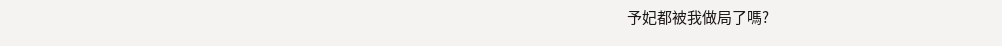予妃都被我做局了嗎?